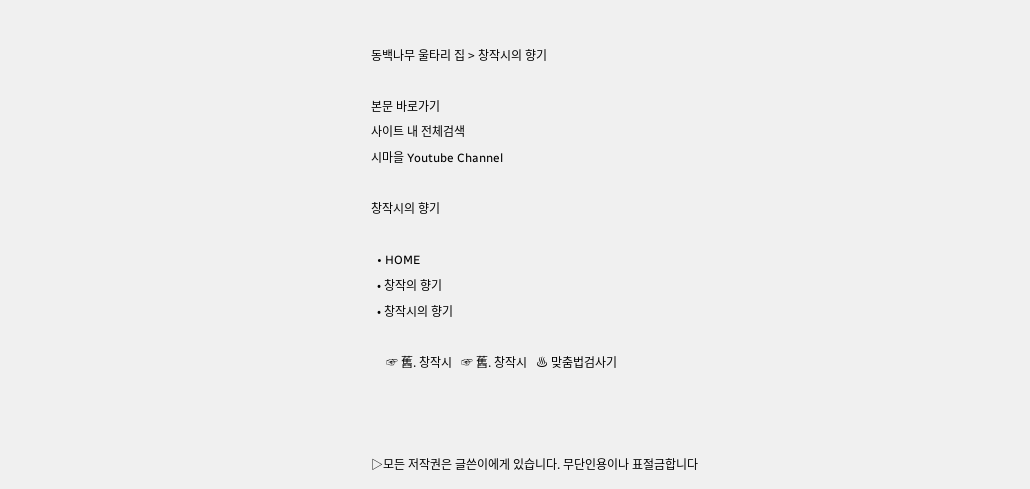동백나무 울타리 집 > 창작시의 향기

본문 바로가기
사이트 내 전체검색
시마을 Youtube Channel

창작시의 향기

  • HOME
  • 창작의 향기
  • 창작시의 향기

     ☞ 舊. 창작시   ☞ 舊. 창작시   ♨ 맞춤법검사기



▷모든 저작권은 글쓴이에게 있습니다. 무단인용이나 표절금합니다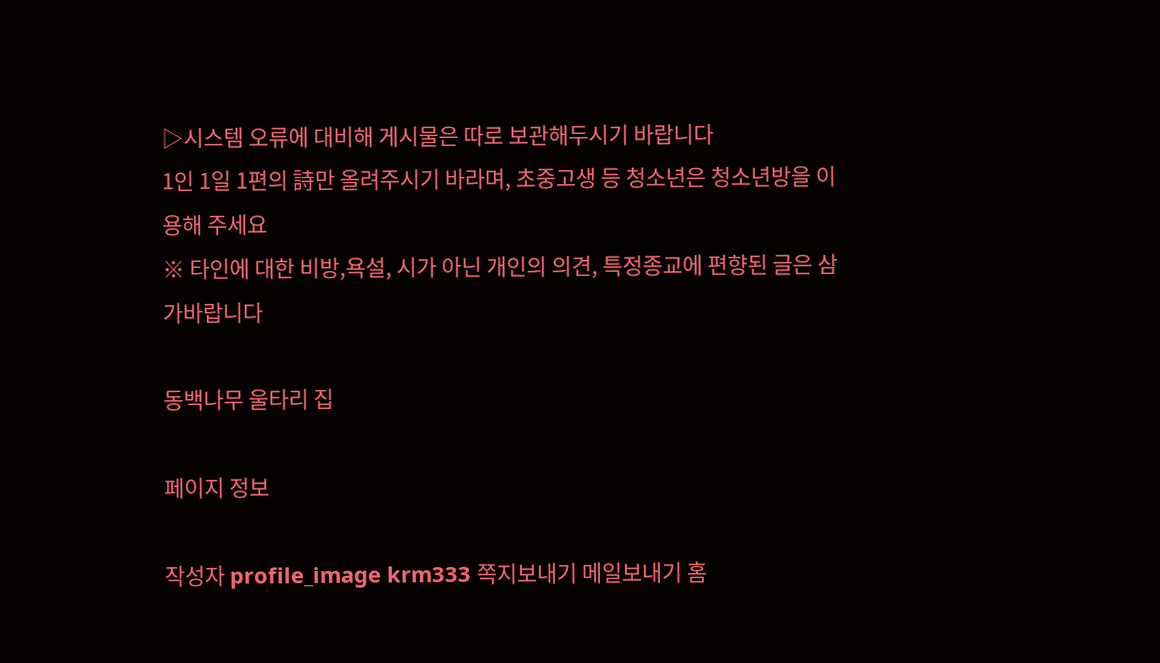▷시스템 오류에 대비해 게시물은 따로 보관해두시기 바랍니다
1인 1일 1편의 詩만 올려주시기 바라며, 초중고생 등 청소년은 청소년방을 이용해 주세요
※ 타인에 대한 비방,욕설, 시가 아닌 개인의 의견, 특정종교에 편향된 글은 삼가바랍니다

동백나무 울타리 집

페이지 정보

작성자 profile_image krm333 쪽지보내기 메일보내기 홈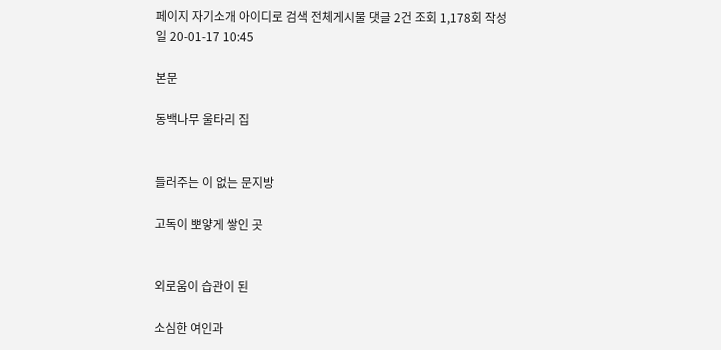페이지 자기소개 아이디로 검색 전체게시물 댓글 2건 조회 1,178회 작성일 20-01-17 10:45

본문

동백나무 울타리 집


들러주는 이 없는 문지방

고독이 뽀얗게 쌓인 곳


외로움이 습관이 된

소심한 여인과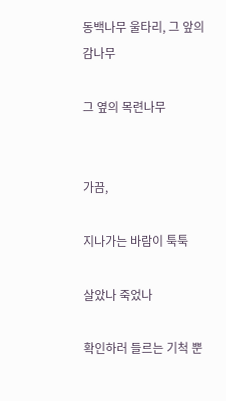동백나무 울타리, 그 앞의 감나무

그 옆의 목련나무


가끔,

지나가는 바람이 툭툭

살았나 죽었나

확인하러 들르는 기척 뿐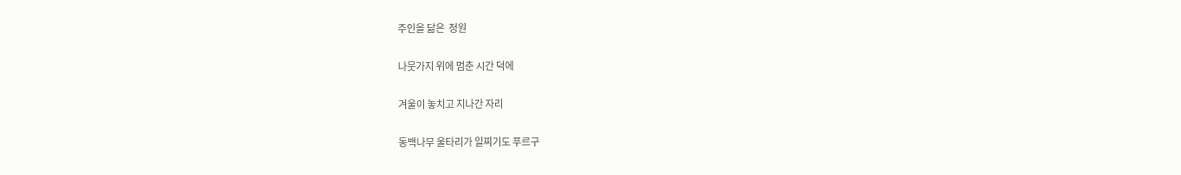주인을 닮은  정원

나뭇가지 위에 멈춘 시간 덕에

겨울이 놓치고 지나간 자리

동백나무 울타리가 일찌기도 푸르구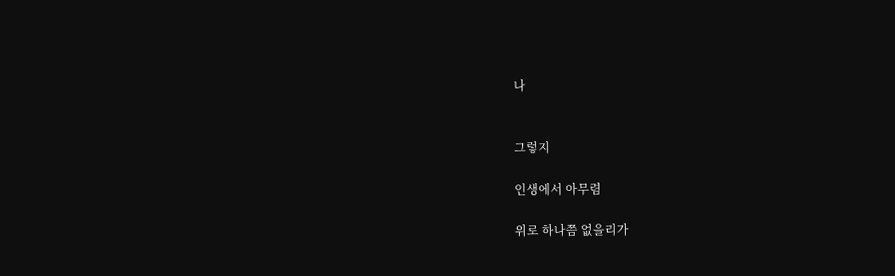나


그렇지

인생에서 아무렴

위로 하나쯤 없을리가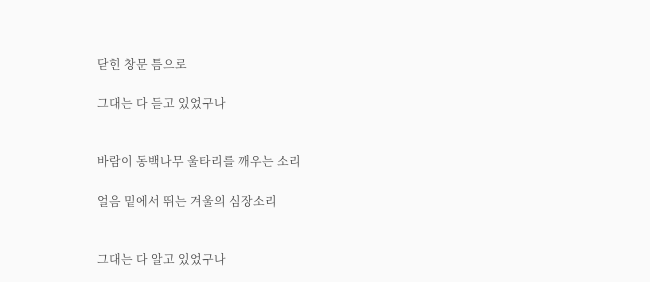닫힌 창문 틈으로

그대는 다 듣고 있었구나


바람이 동백나무 울타리를 깨우는 소리

얼음 밑에서 뛰는 겨울의 심장소리


그대는 다 알고 있었구나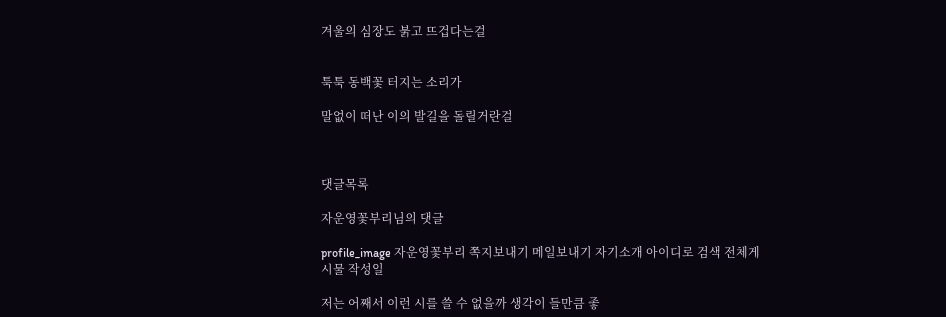겨울의 심장도 붉고 뜨겁다는걸


툭툭 동백꽃 터지는 소리가

말없이 떠난 이의 발길을 돌릴거란걸



댓글목록

자운영꽃부리님의 댓글

profile_image 자운영꽃부리 쪽지보내기 메일보내기 자기소개 아이디로 검색 전체게시물 작성일

저는 어째서 이런 시를 쓸 수 없을까 생각이 들만큼 좋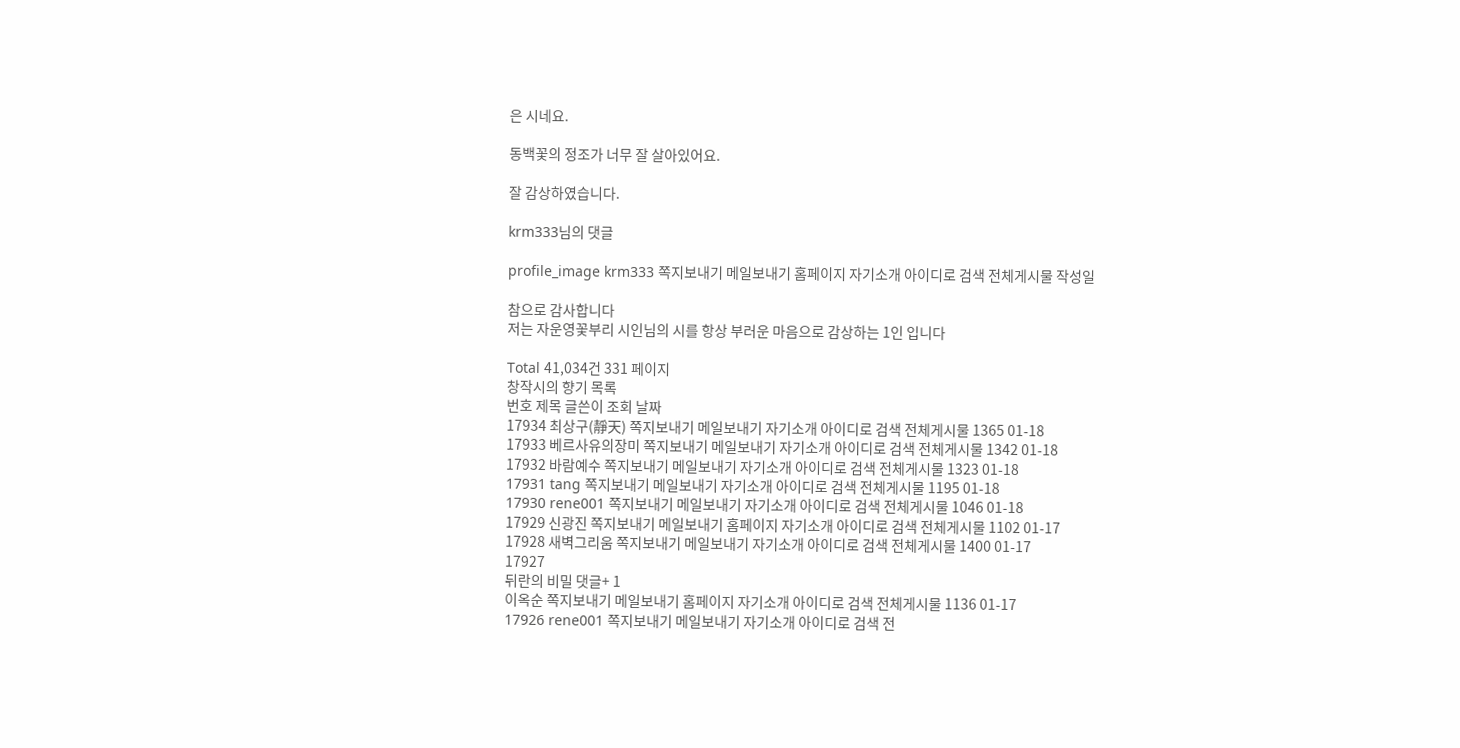은 시네요.

동백꽃의 정조가 너무 잘 살아있어요.

잘 감상하였습니다.

krm333님의 댓글

profile_image krm333 쪽지보내기 메일보내기 홈페이지 자기소개 아이디로 검색 전체게시물 작성일

참으로 감사합니다
저는 자운영꽃부리 시인님의 시를 항상 부러운 마음으로 감상하는 1인 입니다

Total 41,034건 331 페이지
창작시의 향기 목록
번호 제목 글쓴이 조회 날짜
17934 최상구(靜天) 쪽지보내기 메일보내기 자기소개 아이디로 검색 전체게시물 1365 01-18
17933 베르사유의장미 쪽지보내기 메일보내기 자기소개 아이디로 검색 전체게시물 1342 01-18
17932 바람예수 쪽지보내기 메일보내기 자기소개 아이디로 검색 전체게시물 1323 01-18
17931 tang 쪽지보내기 메일보내기 자기소개 아이디로 검색 전체게시물 1195 01-18
17930 rene001 쪽지보내기 메일보내기 자기소개 아이디로 검색 전체게시물 1046 01-18
17929 신광진 쪽지보내기 메일보내기 홈페이지 자기소개 아이디로 검색 전체게시물 1102 01-17
17928 새벽그리움 쪽지보내기 메일보내기 자기소개 아이디로 검색 전체게시물 1400 01-17
17927
뒤란의 비밀 댓글+ 1
이옥순 쪽지보내기 메일보내기 홈페이지 자기소개 아이디로 검색 전체게시물 1136 01-17
17926 rene001 쪽지보내기 메일보내기 자기소개 아이디로 검색 전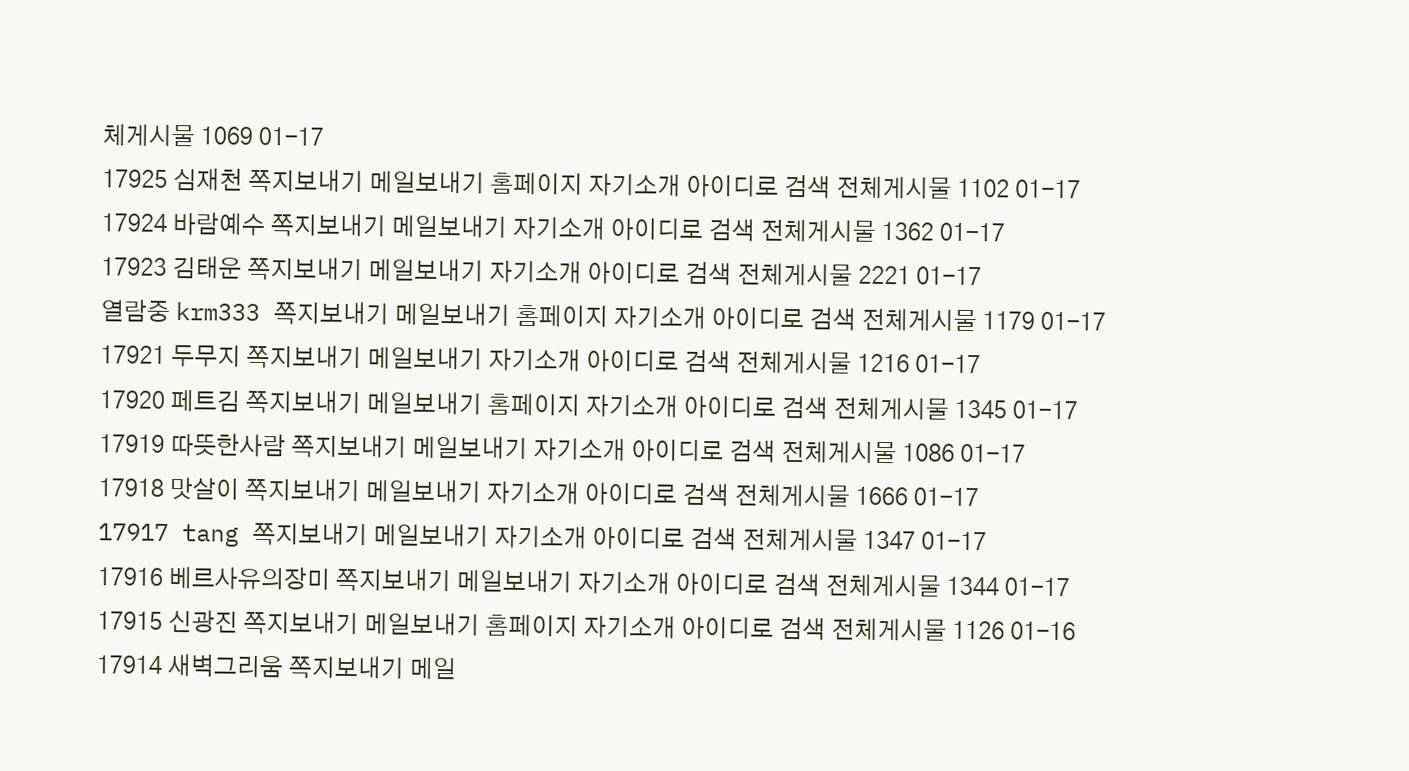체게시물 1069 01-17
17925 심재천 쪽지보내기 메일보내기 홈페이지 자기소개 아이디로 검색 전체게시물 1102 01-17
17924 바람예수 쪽지보내기 메일보내기 자기소개 아이디로 검색 전체게시물 1362 01-17
17923 김태운 쪽지보내기 메일보내기 자기소개 아이디로 검색 전체게시물 2221 01-17
열람중 krm333 쪽지보내기 메일보내기 홈페이지 자기소개 아이디로 검색 전체게시물 1179 01-17
17921 두무지 쪽지보내기 메일보내기 자기소개 아이디로 검색 전체게시물 1216 01-17
17920 페트김 쪽지보내기 메일보내기 홈페이지 자기소개 아이디로 검색 전체게시물 1345 01-17
17919 따뜻한사람 쪽지보내기 메일보내기 자기소개 아이디로 검색 전체게시물 1086 01-17
17918 맛살이 쪽지보내기 메일보내기 자기소개 아이디로 검색 전체게시물 1666 01-17
17917 tang 쪽지보내기 메일보내기 자기소개 아이디로 검색 전체게시물 1347 01-17
17916 베르사유의장미 쪽지보내기 메일보내기 자기소개 아이디로 검색 전체게시물 1344 01-17
17915 신광진 쪽지보내기 메일보내기 홈페이지 자기소개 아이디로 검색 전체게시물 1126 01-16
17914 새벽그리움 쪽지보내기 메일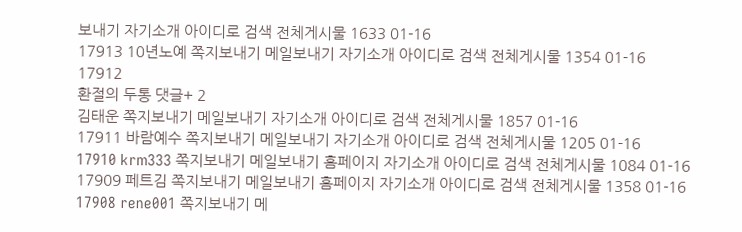보내기 자기소개 아이디로 검색 전체게시물 1633 01-16
17913 10년노예 쪽지보내기 메일보내기 자기소개 아이디로 검색 전체게시물 1354 01-16
17912
환절의 두통 댓글+ 2
김태운 쪽지보내기 메일보내기 자기소개 아이디로 검색 전체게시물 1857 01-16
17911 바람예수 쪽지보내기 메일보내기 자기소개 아이디로 검색 전체게시물 1205 01-16
17910 krm333 쪽지보내기 메일보내기 홈페이지 자기소개 아이디로 검색 전체게시물 1084 01-16
17909 페트김 쪽지보내기 메일보내기 홈페이지 자기소개 아이디로 검색 전체게시물 1358 01-16
17908 rene001 쪽지보내기 메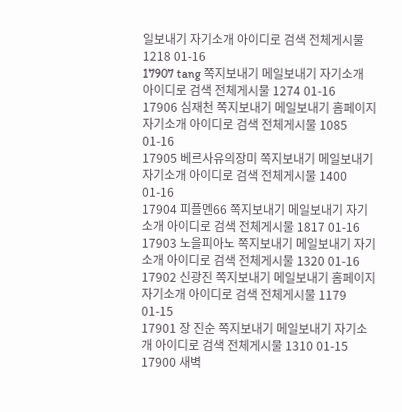일보내기 자기소개 아이디로 검색 전체게시물 1218 01-16
17907 tang 쪽지보내기 메일보내기 자기소개 아이디로 검색 전체게시물 1274 01-16
17906 심재천 쪽지보내기 메일보내기 홈페이지 자기소개 아이디로 검색 전체게시물 1085 01-16
17905 베르사유의장미 쪽지보내기 메일보내기 자기소개 아이디로 검색 전체게시물 1400 01-16
17904 피플멘66 쪽지보내기 메일보내기 자기소개 아이디로 검색 전체게시물 1817 01-16
17903 노을피아노 쪽지보내기 메일보내기 자기소개 아이디로 검색 전체게시물 1320 01-16
17902 신광진 쪽지보내기 메일보내기 홈페이지 자기소개 아이디로 검색 전체게시물 1179 01-15
17901 장 진순 쪽지보내기 메일보내기 자기소개 아이디로 검색 전체게시물 1310 01-15
17900 새벽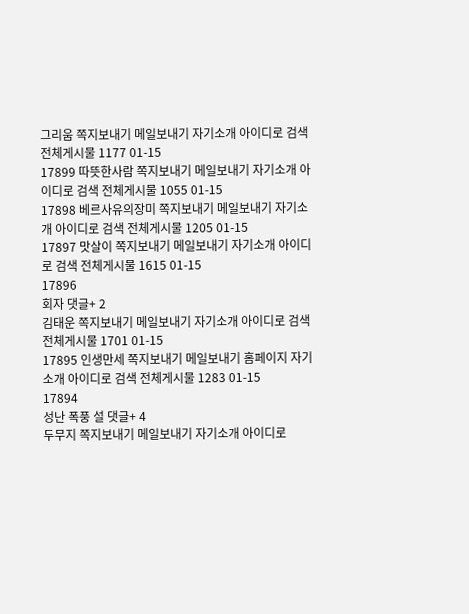그리움 쪽지보내기 메일보내기 자기소개 아이디로 검색 전체게시물 1177 01-15
17899 따뜻한사람 쪽지보내기 메일보내기 자기소개 아이디로 검색 전체게시물 1055 01-15
17898 베르사유의장미 쪽지보내기 메일보내기 자기소개 아이디로 검색 전체게시물 1205 01-15
17897 맛살이 쪽지보내기 메일보내기 자기소개 아이디로 검색 전체게시물 1615 01-15
17896
회자 댓글+ 2
김태운 쪽지보내기 메일보내기 자기소개 아이디로 검색 전체게시물 1701 01-15
17895 인생만세 쪽지보내기 메일보내기 홈페이지 자기소개 아이디로 검색 전체게시물 1283 01-15
17894
성난 폭풍 설 댓글+ 4
두무지 쪽지보내기 메일보내기 자기소개 아이디로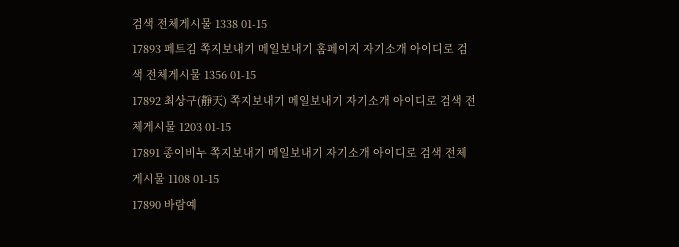검색 전체게시물 1338 01-15
17893 페트김 쪽지보내기 메일보내기 홈페이지 자기소개 아이디로 검색 전체게시물 1356 01-15
17892 최상구(靜天) 쪽지보내기 메일보내기 자기소개 아이디로 검색 전체게시물 1203 01-15
17891 종이비누 쪽지보내기 메일보내기 자기소개 아이디로 검색 전체게시물 1108 01-15
17890 바람예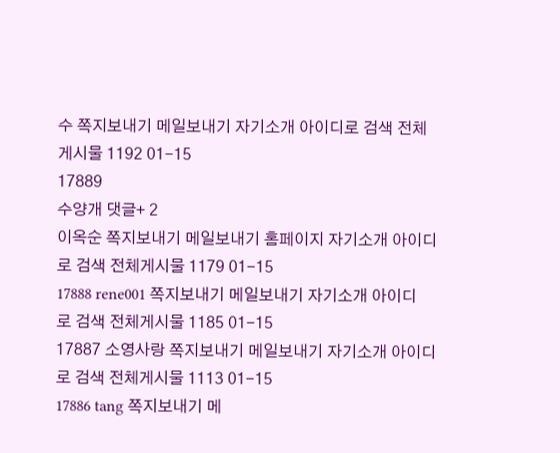수 쪽지보내기 메일보내기 자기소개 아이디로 검색 전체게시물 1192 01-15
17889
수양개 댓글+ 2
이옥순 쪽지보내기 메일보내기 홈페이지 자기소개 아이디로 검색 전체게시물 1179 01-15
17888 rene001 쪽지보내기 메일보내기 자기소개 아이디로 검색 전체게시물 1185 01-15
17887 소영사랑 쪽지보내기 메일보내기 자기소개 아이디로 검색 전체게시물 1113 01-15
17886 tang 쪽지보내기 메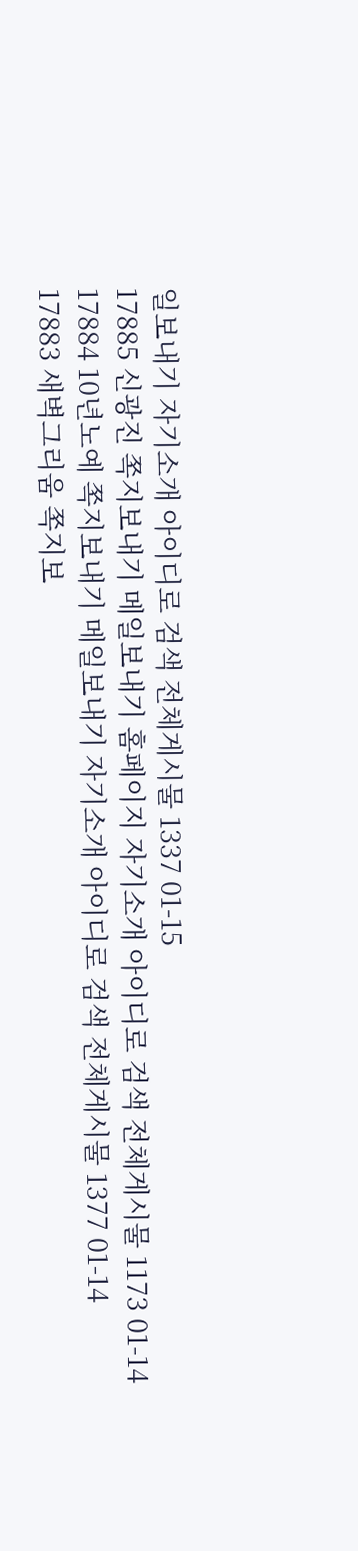일보내기 자기소개 아이디로 검색 전체게시물 1337 01-15
17885 신광진 쪽지보내기 메일보내기 홈페이지 자기소개 아이디로 검색 전체게시물 1173 01-14
17884 10년노예 쪽지보내기 메일보내기 자기소개 아이디로 검색 전체게시물 1377 01-14
17883 새벽그리움 쪽지보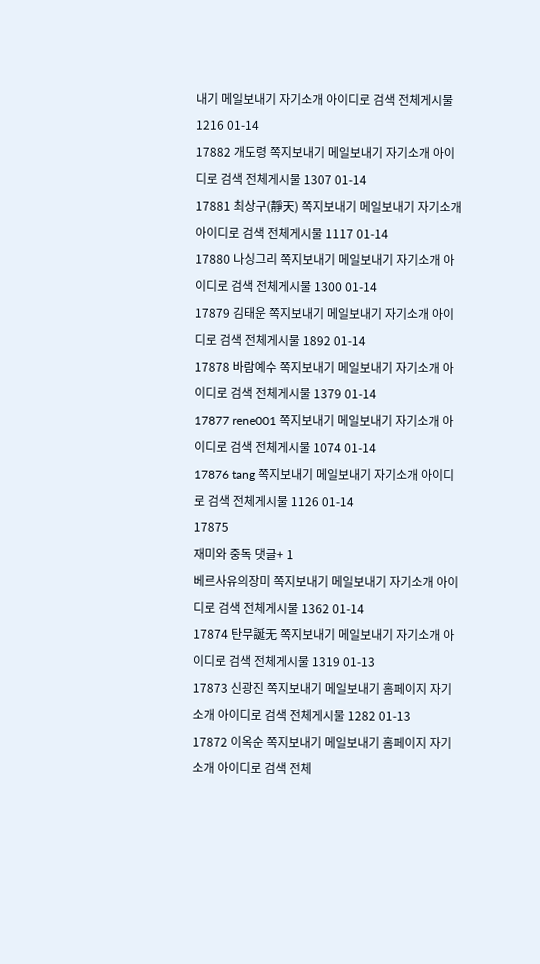내기 메일보내기 자기소개 아이디로 검색 전체게시물 1216 01-14
17882 개도령 쪽지보내기 메일보내기 자기소개 아이디로 검색 전체게시물 1307 01-14
17881 최상구(靜天) 쪽지보내기 메일보내기 자기소개 아이디로 검색 전체게시물 1117 01-14
17880 나싱그리 쪽지보내기 메일보내기 자기소개 아이디로 검색 전체게시물 1300 01-14
17879 김태운 쪽지보내기 메일보내기 자기소개 아이디로 검색 전체게시물 1892 01-14
17878 바람예수 쪽지보내기 메일보내기 자기소개 아이디로 검색 전체게시물 1379 01-14
17877 rene001 쪽지보내기 메일보내기 자기소개 아이디로 검색 전체게시물 1074 01-14
17876 tang 쪽지보내기 메일보내기 자기소개 아이디로 검색 전체게시물 1126 01-14
17875
재미와 중독 댓글+ 1
베르사유의장미 쪽지보내기 메일보내기 자기소개 아이디로 검색 전체게시물 1362 01-14
17874 탄무誕无 쪽지보내기 메일보내기 자기소개 아이디로 검색 전체게시물 1319 01-13
17873 신광진 쪽지보내기 메일보내기 홈페이지 자기소개 아이디로 검색 전체게시물 1282 01-13
17872 이옥순 쪽지보내기 메일보내기 홈페이지 자기소개 아이디로 검색 전체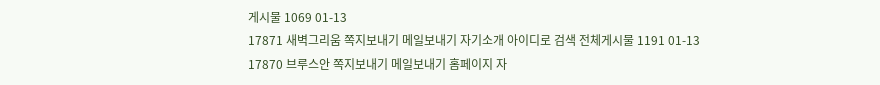게시물 1069 01-13
17871 새벽그리움 쪽지보내기 메일보내기 자기소개 아이디로 검색 전체게시물 1191 01-13
17870 브루스안 쪽지보내기 메일보내기 홈페이지 자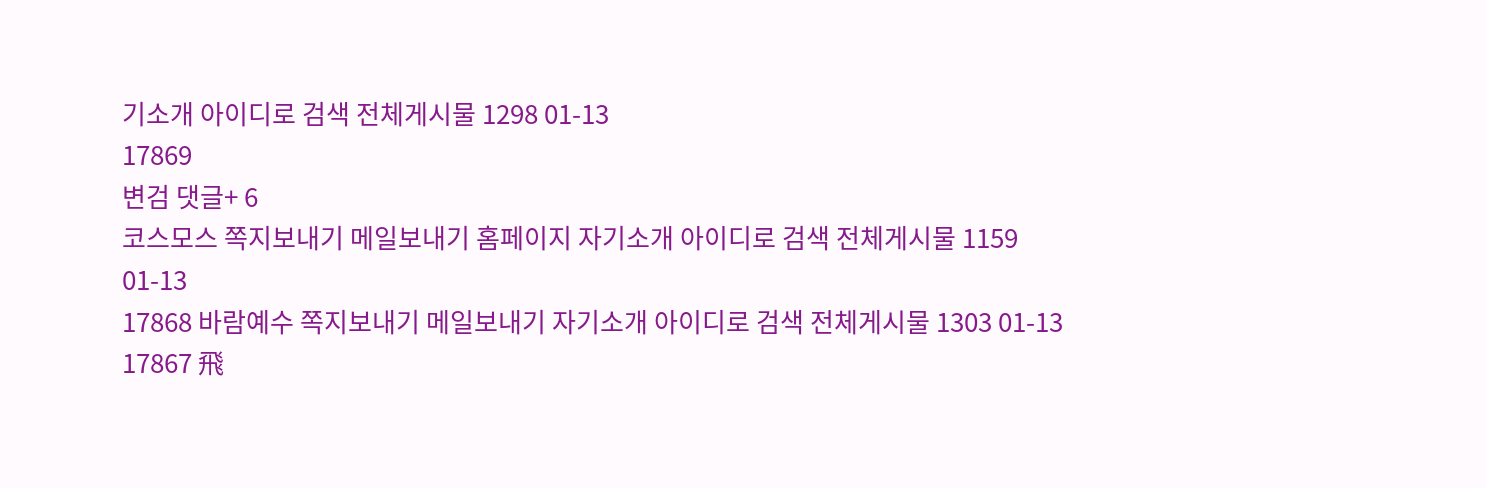기소개 아이디로 검색 전체게시물 1298 01-13
17869
변검 댓글+ 6
코스모스 쪽지보내기 메일보내기 홈페이지 자기소개 아이디로 검색 전체게시물 1159 01-13
17868 바람예수 쪽지보내기 메일보내기 자기소개 아이디로 검색 전체게시물 1303 01-13
17867 飛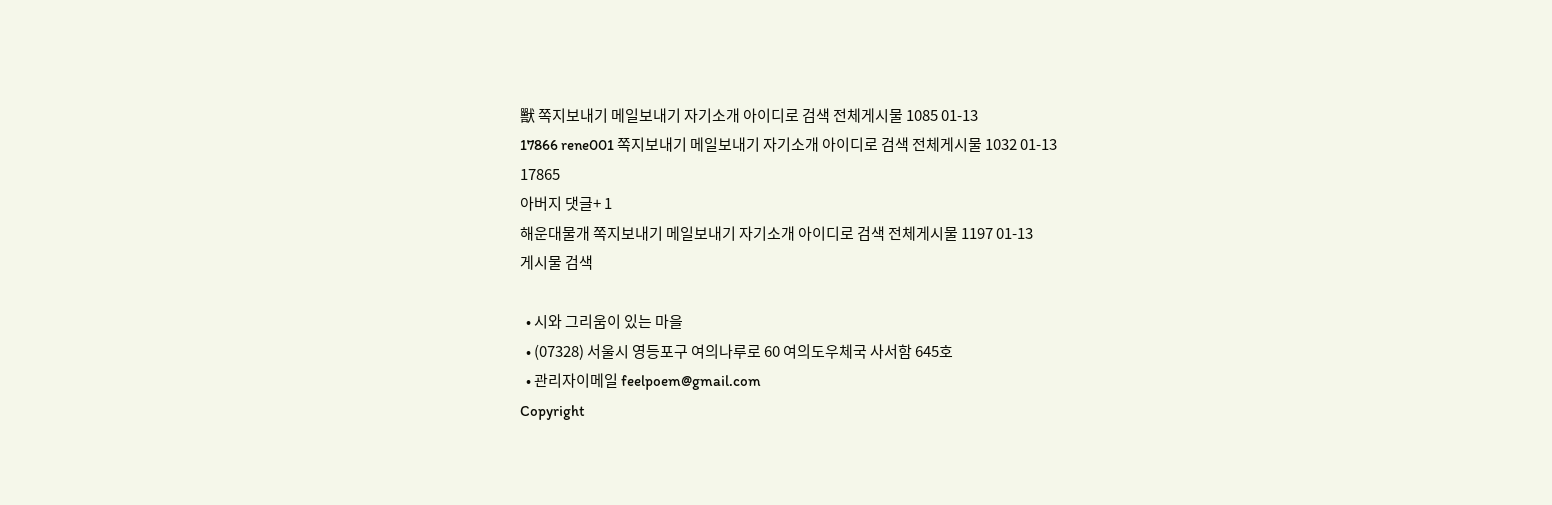獸 쪽지보내기 메일보내기 자기소개 아이디로 검색 전체게시물 1085 01-13
17866 rene001 쪽지보내기 메일보내기 자기소개 아이디로 검색 전체게시물 1032 01-13
17865
아버지 댓글+ 1
해운대물개 쪽지보내기 메일보내기 자기소개 아이디로 검색 전체게시물 1197 01-13
게시물 검색

  • 시와 그리움이 있는 마을
  • (07328) 서울시 영등포구 여의나루로 60 여의도우체국 사서함 645호
  • 관리자이메일 feelpoem@gmail.com
Copyright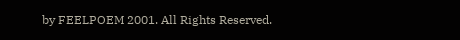by FEELPOEM 2001. All Rights Reserved.